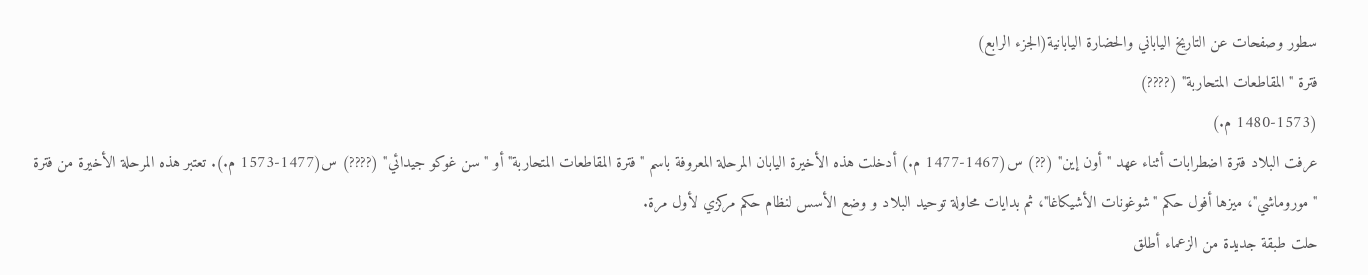سطور وصفحات عن التاريخ الياباني والحضارة اليابانية(الجزء الرابع)
فترة "المقاطعات المتحاربة" (????)
(1480-1573 م.)
عرفت البلاد فترة اضطرابات أثناء عهد "أون إين" (??) س(1467-1477 م.) أدخلت هذه الأخيرة اليابان المرحلة المعروفة باسم " فترة المقاطعات المتحاربة" أو "سن غوكو جيدائي" (????) س(1477-1573 م.). تعتبر هذه المرحلة الأخيرة من فترة "موروماشي"، ميزها أفول حكم "شوغونات الأشيكاغا"، ثم بدايات محاولة توحيد البلاد و وضع الأسس لنظام حكم مركزي لأول مرة.
حلت طبقة جديدة من الزعماء أطلق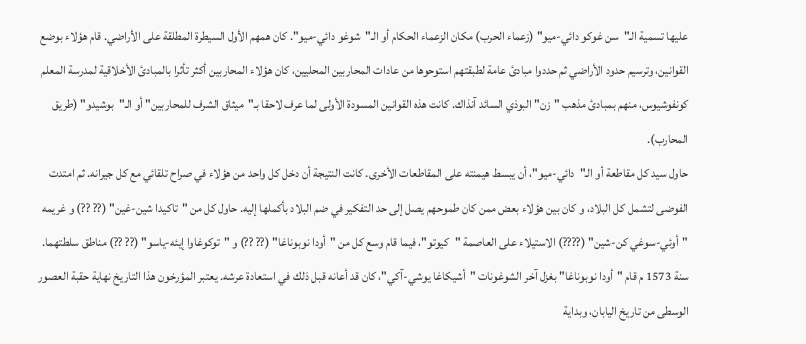عليها تسمية الـ"سن غوكو دائي-ميو" (زعماء الحرب) مكان الزعماء الحكام أو الـ"شوغو دائي-ميو". كان همهم الأول السيطرة المطلقة على الأراضي. قام هؤلاء بوضع القوانين، وترسيم حدود الأراضي ثم حددوا مبادئ عامة لطبقتهم استوحوها من عادات المحاربين المحليين، كان هؤلاء المحاربين أكثر تأثرا بالمبادئ الأخلاقية لمدرسة المعلم كونفوشيوس، منهم بمبادئ مذهب "زن" البوذي السائد آنذاك. كانت هذه القوانين المسودة الأولى لما عرف لاحقا بـ"ميثاق الشرف للمحاربين" أو الـ"بوشيدو" (طريق المحارب).
حاول سيد كل مقاطعة أو الـ"دائي-ميو"، أن يبسط هيمنته على المقاطعات الأخرى. كانت النتيجة أن دخل كل واحد من هؤلاء في صراح تلقائي مع كل جيرانه. ثم امتدت الفوضى لتشمل كل البلاد، و كان بين هؤلاء بعض ممن كان طموحهم يصل إلى حد التفكير في ضم البلاد بأكملها إليه. حاول كل من "تاكيدا شين-غين" (?? ??) و غريمه "أوئي-سوغي كن-شين" (????) الاستيلاء على العاصمة "كيوتو"، فيما قام وسع كل من "أودا نوبوناغا" (?? ??) و "توكوغاوا إيئه-ياسو" (?? ??) مناطق سلطتهما. سنة 1573 م قام "أودا نوبوناغا" بغزل آخر الشوغونات "أشيكاغا يوشي-آكي"، كان قد أعانه قبل ذلك في استعادة عرشه. يعتبر المؤرخون هذا التاريخ نهاية حقبة العصور الوسطى من تاريخ اليابان، وبداية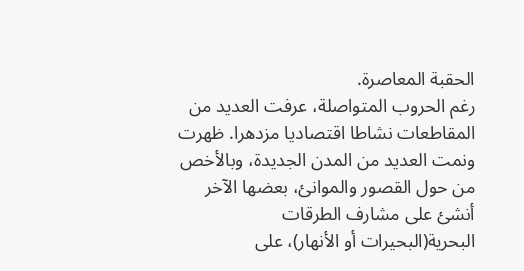الحقبة المعاصرة.
رغم الحروب المتواصلة، عرفت العديد من المقاطعات نشاطا اقتصاديا مزدهرا. ظهرت ونمت العديد من المدن الجديدة، وبالأخص من حول القصور والموانئ، بعضها الآخر أنشئ على مشارف الطرقات البحرية(البحيرات أو الأنهار)، على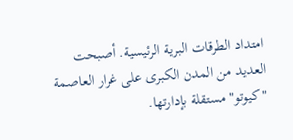امتداد الطرقات البرية الرئيسية. أصبحت العديد من المدن الكبرى على غرار العاصمة "كيوتو" مستقلة بإدارتها.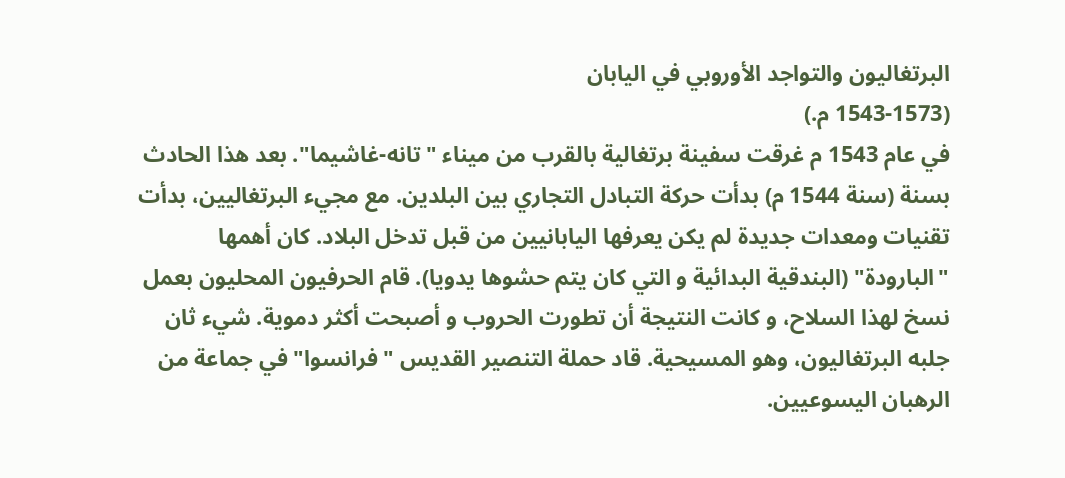البرتغاليون والتواجد الأوروبي في اليابان
(1543-1573 م.)
في عام 1543 م غرقت سفينة برتغالية بالقرب من ميناء "تانه-غاشيما". بعد هذا الحادث بسنة (سنة 1544 م) بدأت حركة التبادل التجاري بين البلدين. مع مجيء البرتغاليين، بدأت تقنيات ومعدات جديدة لم يكن يعرفها اليابانيين من قبل تدخل البلاد. كان أهمها "البارودة" (البندقية البدائية و التي كان يتم حشوها يدويا). قام الحرفيون المحليون بعمل نسخ لهذا السلاح، و كانت النتيجة أن تطورت الحروب و أصبحت أكثر دموية. شيء ثان جلبه البرتغاليون، وهو المسيحية. قاد حملة التنصير القديس "فرانسوا" في جماعة من الرهبان اليسوعيين.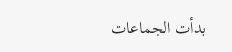بدأت الجماعات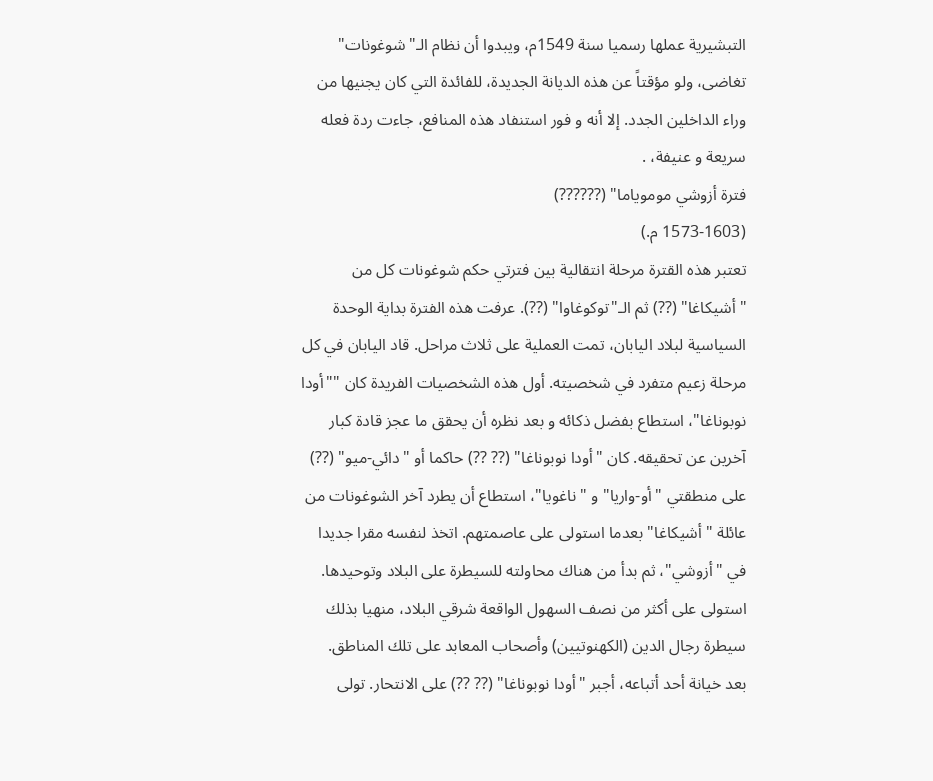التبشيرية عملها رسميا سنة 1549م، ويبدوا أن نظام الـ"شوغونات" تغاضى، ولو مؤقتاً عن هذه الديانة الجديدة، للفائدة التي كان يجنيها من وراء الداخلين الجدد. إلا أنه و فور استنفاد هذه المنافع، جاءت ردة فعله سريعة و عنيفة، .
فترة أزوشي موموياما" (??????)
(1573-1603 م.)
تعتبر هذه القترة مرحلة انتقالية بين فترتي حكم شوغونات كل من "أشيكاغا" (??) ثم الـ"توكوغاوا" (??). عرفت هذه الفترة بداية الوحدة السياسية لبلاد اليابان، تمت العملية على ثلاث مراحل. قاد اليابان في كل مرحلة زعيم متفرد في شخصيته. أول هذه الشخصيات الفريدة كان ""أودا نوبوناغا"، استطاع بفضل ذكائه و بعد نظره أن يحقق ما عجز قادة كبار آخرين عن تحقيقه. كان "أودا نوبوناغا" (?? ??) حاكما أو "دائي-ميو" (??) على منطقتي "أو-واريا" و "ناغويا"، استطاع أن يطرد آخر الشوغونات من عائلة "أشيكاغا" بعدما استولى على عاصمتهم. اتخذ لنفسه مقرا جديدا في "أزوشي"، ثم بدأ من هناك محاولته للسيطرة على البلاد وتوحيدها. استولى على أكثر من نصف السهول الواقعة شرقي البلاد، منهيا بذلك سيطرة رجال الدين (الكهنوتيين) وأصحاب المعابد على تلك المناطق.
بعد خيانة أحد أتباعه، أجبر "أودا نوبوناغا" (?? ??) على الانتحار. تولى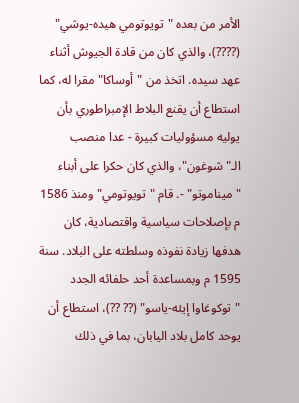الأمر من بعده "تويوتومي هيده-يوشي" (????)، والذي كان من قادة الجيوش أثناء عهد سيده. اتخذ من "أوساكا" مقرا له، كما استطاع أن يقنع البلاط الإمبراطوري بأن يوليه مسؤوليات كبيرة - عدا منصب الـ"شوغون"، والذي كان حكرا على أبناء "ميناموتو" -. قام "تويوتومي" ومنذ 1586 م بإصلاحات سياسية واقتصادية، كان هدفها زيادة نفوذه وسلطته على البلاد. سنة 1595 م وبمساعدة أحد حلفائه الجدد "توكوغاوا إيئه-ياسو" (?? ??)، استطاع أن يوحد كامل بلاد اليابان، بما في ذلك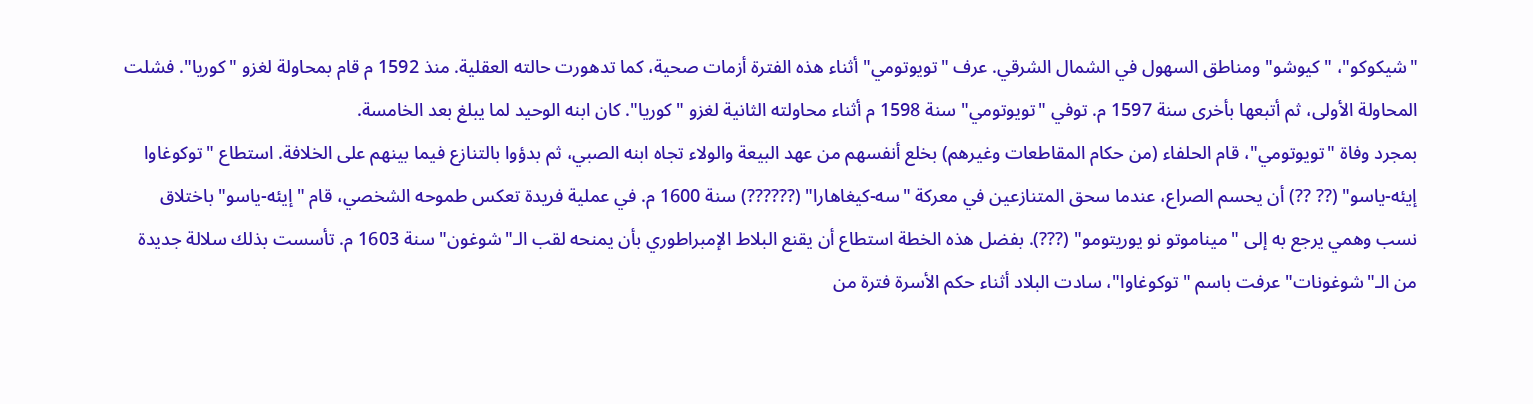"شيكوكو"، "كيوشو" ومناطق السهول في الشمال الشرقي. عرف "تويوتومي" أثناء هذه الفترة أزمات صحية، كما تدهورت حالته العقلية. منذ 1592 م قام بمحاولة لغزو "كوريا". فشلت المحاولة الأولى، ثم أتبعها بأخرى سنة 1597 م. توفي "تويوتومي" سنة 1598 م أثناء محاولته الثانية لغزو "كوريا". كان ابنه الوحيد لما يبلغ بعد الخامسة.
بمجرد وفاة "تويوتومي"، قام الحلفاء (من حكام المقاطعات وغيرهم) بخلع أنفسهم من عهد البيعة والولاء تجاه ابنه الصبي، ثم بدؤوا بالتنازع فيما بينهم على الخلافة. استطاع "توكوغاوا إيئه-ياسو" (?? ??) أن يحسم الصراع، عندما سحق المتنازعين في معركة "سه-كيغاهارا" (??????) سنة 1600 م. في عملية فريدة تعكس طموحه الشخصي، قام "إيئه-ياسو" باختلاق نسب وهمي يرجع به إلى "ميناموتو نو يوريتومو" (???). بفضل هذه الخطة استطاع أن يقنع البلاط الإمبراطوري بأن يمنحه لقب الـ"شوغون" سنة 1603 م. تأسست بذلك سلالة جديدة من الـ"شوغونات" عرفت باسم "توكوغاوا"، سادت البلاد أثناء حكم الأسرة فترة من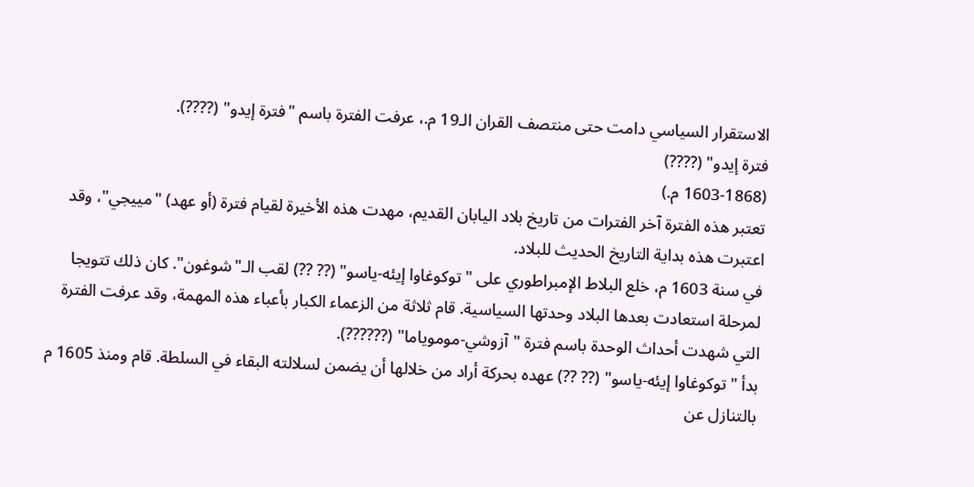الاستقرار السياسي دامت حتى منتصف القران الـ19 م.، عرفت الفترة باسم "فترة إيدو" (????).
فترة إيدو" (????)
(1603-1868 م.)
تعتبر هذه الفترة آخر الفترات من تاريخ بلاد اليابان القديم، مهدت هذه الأخيرة لقيام فترة (أو عهد) "مييجي"، وقد اعتبرت هذه بداية التاريخ الحديث للبلاد.
في سنة 1603 م، خلع البلاط الإمبراطوري على "توكوغاوا إيئه-ياسو" (?? ??) لقب الـ"شوغون". كان ذلك تتويجا لمرحلة استعادت بعدها البلاد وحدتها السياسية. قام ثلاثة من الزعماء الكبار بأعباء هذه المهمة، وقد عرفت الفترة التي شهدت أحداث الوحدة باسم فترة "آزوشي-موموياما" (??????).
بدأ "توكوغاوا إيئه-ياسو" (?? ??) عهده بحركة أراد من خلالها أن يضمن لسلالته البقاء في السلطة. قام ومنذ 1605 م بالتنازل عن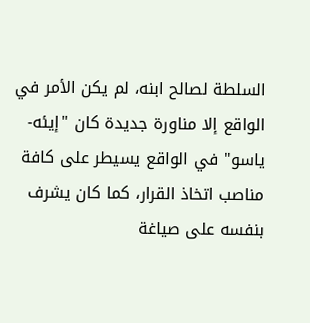السلطة لصالح ابنه، لم يكن الأمر في الواقع إلا مناورة جديدة كان "إيئه-ياسو" في الواقع يسيطر على كافة مناصب اتخاذ القرار، كما كان يشرف بنفسه على صياغة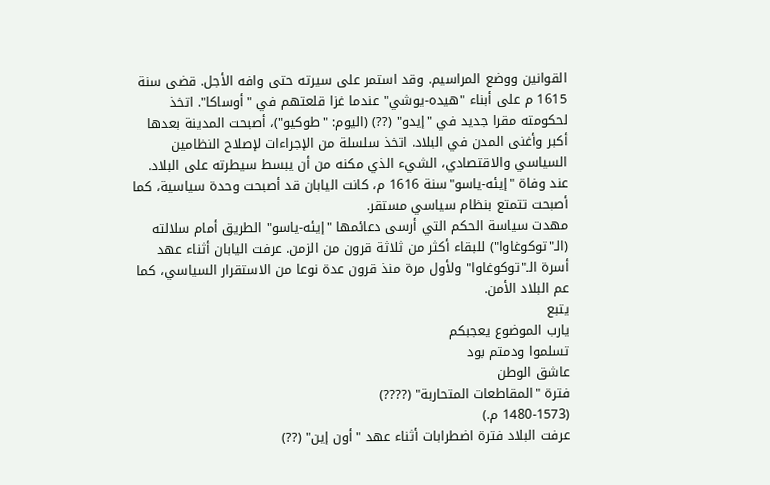القوانين ووضع المراسيم. وقد استمر على سيرته حتى وافه الأجل. قضى سنة 1615 م على أبناء "هيده-يوشي" عندما غزا قلعتهم في "أوساكا". اتخذ لحكومته مقرا جديد في "إيدو" (??) (اليوم: "طوكيو")، أصبحت المدينة بعدها أكبر وأغنى المدن في البلاد. اتخذ سلسلة من الإجراءات لإصلاح النظامين السياسي والاقتصادي، الشيء الذي مكنه من أن يبسط سيطرته على البلاد. عند وفاة "إيئه-ياسو"سنة 1616 م، كانت اليابان قد أصبحت وحدة سياسية، كما أصبحت تتمتع بنظام سياسي مستقر.
مهدت سياسة الحكم التي أرسى دعائمها "إيئه-ياسو" الطريق أمام سلالته (الـ"توكوغاوا") للبقاء أكثر من ثلاثة قرون من الزمن. عرفت اليابان أثناء عهد أسرة الـ"توكوغاوا" ولأول مرة منذ قرون عدة نوعا من الاستقرار السياسي، كما عم البلاد الأمن.
يتبع
يارب الموضوع يعجبكم
تسلموا ودمتم بود
عاشق الوطن
فترة "المقاطعات المتحاربة" (????)
(1480-1573 م.)
عرفت البلاد فترة اضطرابات أثناء عهد "أون إين" (??)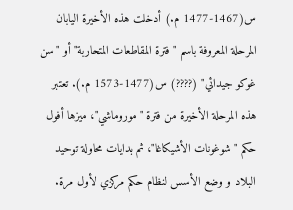س(1467-1477 م.) أدخلت هذه الأخيرة اليابان المرحلة المعروفة باسم " فترة المقاطعات المتحاربة" أو "سن غوكو جيدائي" (????) س(1477-1573 م.). تعتبر هذه المرحلة الأخيرة من فترة "موروماشي"، ميزها أفول حكم "شوغونات الأشيكاغا"، ثم بدايات محاولة توحيد البلاد و وضع الأسس لنظام حكم مركزي لأول مرة.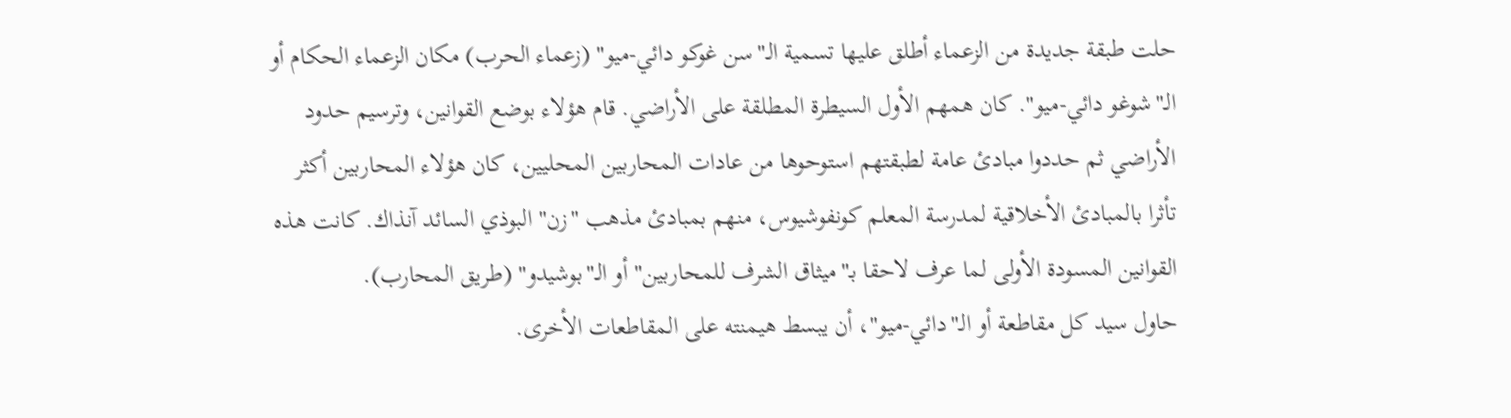حلت طبقة جديدة من الزعماء أطلق عليها تسمية الـ"سن غوكو دائي-ميو" (زعماء الحرب) مكان الزعماء الحكام أو الـ"شوغو دائي-ميو". كان همهم الأول السيطرة المطلقة على الأراضي. قام هؤلاء بوضع القوانين، وترسيم حدود الأراضي ثم حددوا مبادئ عامة لطبقتهم استوحوها من عادات المحاربين المحليين، كان هؤلاء المحاربين أكثر تأثرا بالمبادئ الأخلاقية لمدرسة المعلم كونفوشيوس، منهم بمبادئ مذهب "زن" البوذي السائد آنذاك. كانت هذه القوانين المسودة الأولى لما عرف لاحقا بـ"ميثاق الشرف للمحاربين" أو الـ"بوشيدو" (طريق المحارب).
حاول سيد كل مقاطعة أو الـ"دائي-ميو"، أن يبسط هيمنته على المقاطعات الأخرى.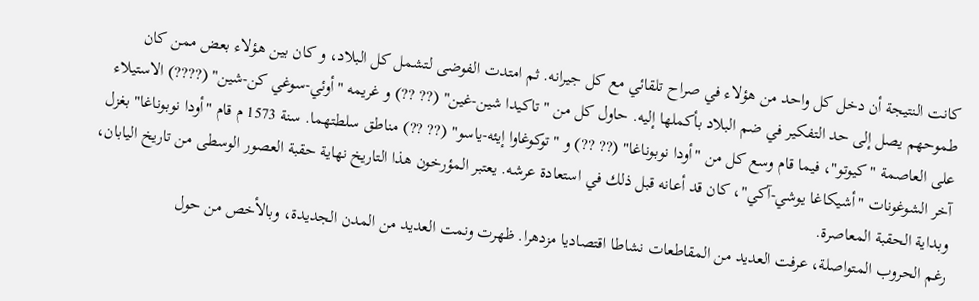كانت النتيجة أن دخل كل واحد من هؤلاء في صراح تلقائي مع كل جيرانه. ثم امتدت الفوضى لتشمل كل البلاد، و كان بين هؤلاء بعض ممن كان طموحهم يصل إلى حد التفكير في ضم البلاد بأكملها إليه. حاول كل من "تاكيدا شين-غين" (?? ??) و غريمه "أوئي-سوغي كن-شين" (????) الاستيلاء على العاصمة "كيوتو"، فيما قام وسع كل من "أودا نوبوناغا" (?? ??) و "توكوغاوا إيئه-ياسو" (?? ??) مناطق سلطتهما. سنة 1573 م قام "أودا نوبوناغا" بغزل آخر الشوغونات "أشيكاغا يوشي-آكي"، كان قد أعانه قبل ذلك في استعادة عرشه. يعتبر المؤرخون هذا التاريخ نهاية حقبة العصور الوسطى من تاريخ اليابان، وبداية الحقبة المعاصرة.
رغم الحروب المتواصلة، عرفت العديد من المقاطعات نشاطا اقتصاديا مزدهرا. ظهرت ونمت العديد من المدن الجديدة، وبالأخص من حول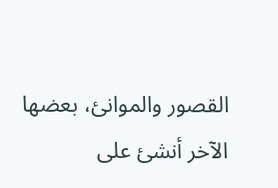القصور والموانئ، بعضها الآخر أنشئ على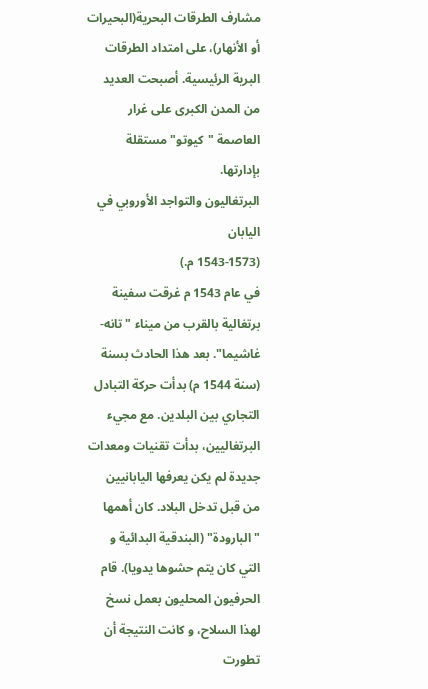مشارف الطرقات البحرية(البحيرات أو الأنهار)، على امتداد الطرقات البرية الرئيسية. أصبحت العديد من المدن الكبرى على غرار العاصمة "كيوتو" مستقلة بإدارتها.
البرتغاليون والتواجد الأوروبي في اليابان
(1543-1573 م.)
في عام 1543 م غرقت سفينة برتغالية بالقرب من ميناء "تانه-غاشيما". بعد هذا الحادث بسنة (سنة 1544 م) بدأت حركة التبادل التجاري بين البلدين. مع مجيء البرتغاليين، بدأت تقنيات ومعدات جديدة لم يكن يعرفها اليابانيين من قبل تدخل البلاد. كان أهمها "البارودة" (البندقية البدائية و التي كان يتم حشوها يدويا). قام الحرفيون المحليون بعمل نسخ لهذا السلاح، و كانت النتيجة أن تطورت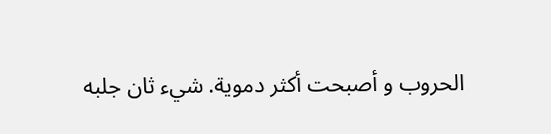الحروب و أصبحت أكثر دموية. شيء ثان جلبه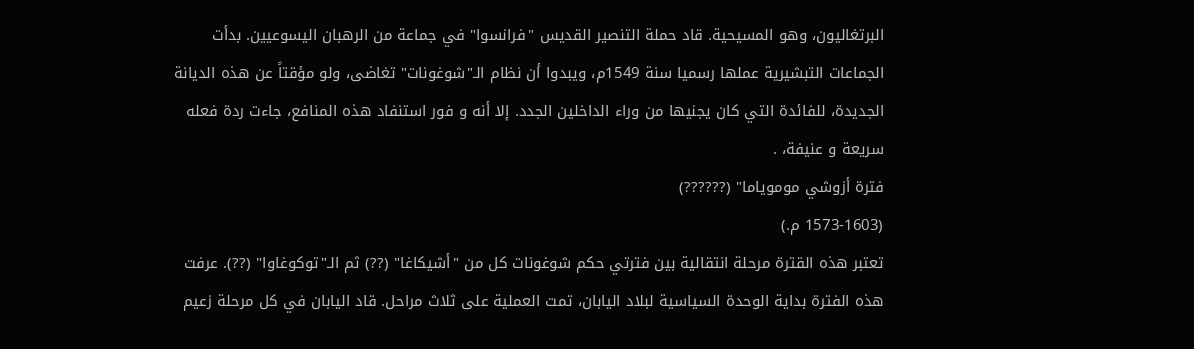البرتغاليون، وهو المسيحية. قاد حملة التنصير القديس "فرانسوا" في جماعة من الرهبان اليسوعيين. بدأت الجماعات التبشيرية عملها رسميا سنة 1549م، ويبدوا أن نظام الـ"شوغونات" تغاضى، ولو مؤقتاً عن هذه الديانة الجديدة، للفائدة التي كان يجنيها من وراء الداخلين الجدد. إلا أنه و فور استنفاد هذه المنافع، جاءت ردة فعله سريعة و عنيفة، .
فترة أزوشي موموياما" (??????)
(1573-1603 م.)
تعتبر هذه القترة مرحلة انتقالية بين فترتي حكم شوغونات كل من "أشيكاغا" (??) ثم الـ"توكوغاوا" (??). عرفت هذه الفترة بداية الوحدة السياسية لبلاد اليابان، تمت العملية على ثلاث مراحل. قاد اليابان في كل مرحلة زعيم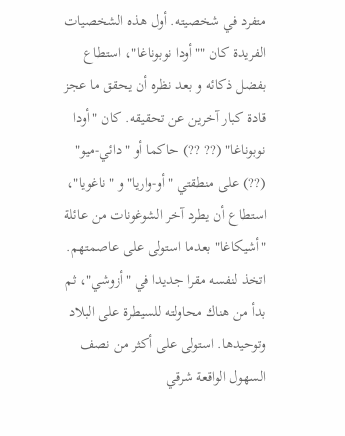متفرد في شخصيته. أول هذه الشخصيات الفريدة كان ""أودا نوبوناغا"، استطاع بفضل ذكائه و بعد نظره أن يحقق ما عجز قادة كبار آخرين عن تحقيقه. كان "أودا نوبوناغا" (?? ??) حاكما أو "دائي-ميو" (??) على منطقتي "أو-واريا" و "ناغويا"، استطاع أن يطرد آخر الشوغونات من عائلة "أشيكاغا" بعدما استولى على عاصمتهم. اتخذ لنفسه مقرا جديدا في "أزوشي"، ثم بدأ من هناك محاولته للسيطرة على البلاد وتوحيدها. استولى على أكثر من نصف السهول الواقعة شرقي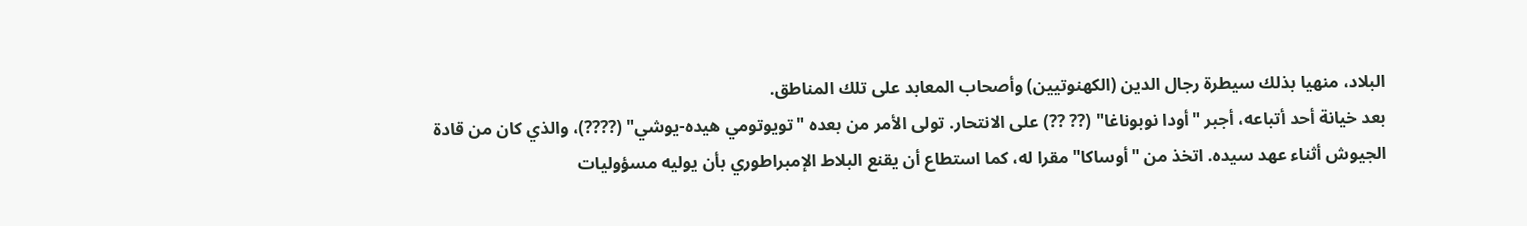البلاد، منهيا بذلك سيطرة رجال الدين (الكهنوتيين) وأصحاب المعابد على تلك المناطق.
بعد خيانة أحد أتباعه، أجبر "أودا نوبوناغا" (?? ??) على الانتحار. تولى الأمر من بعده "تويوتومي هيده-يوشي" (????)، والذي كان من قادة الجيوش أثناء عهد سيده. اتخذ من "أوساكا" مقرا له، كما استطاع أن يقنع البلاط الإمبراطوري بأن يوليه مسؤوليات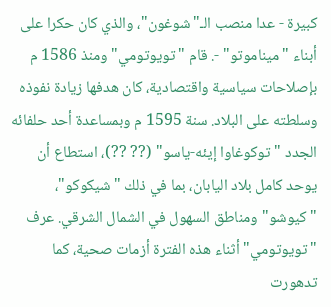كبيرة - عدا منصب الـ"شوغون"، والذي كان حكرا على أبناء "ميناموتو" -. قام "تويوتومي" ومنذ 1586 م بإصلاحات سياسية واقتصادية، كان هدفها زيادة نفوذه وسلطته على البلاد. سنة 1595 م وبمساعدة أحد حلفائه الجدد "توكوغاوا إيئه-ياسو" (?? ??)، استطاع أن يوحد كامل بلاد اليابان، بما في ذلك "شيكوكو"، "كيوشو" ومناطق السهول في الشمال الشرقي. عرف "تويوتومي" أثناء هذه الفترة أزمات صحية، كما تدهورت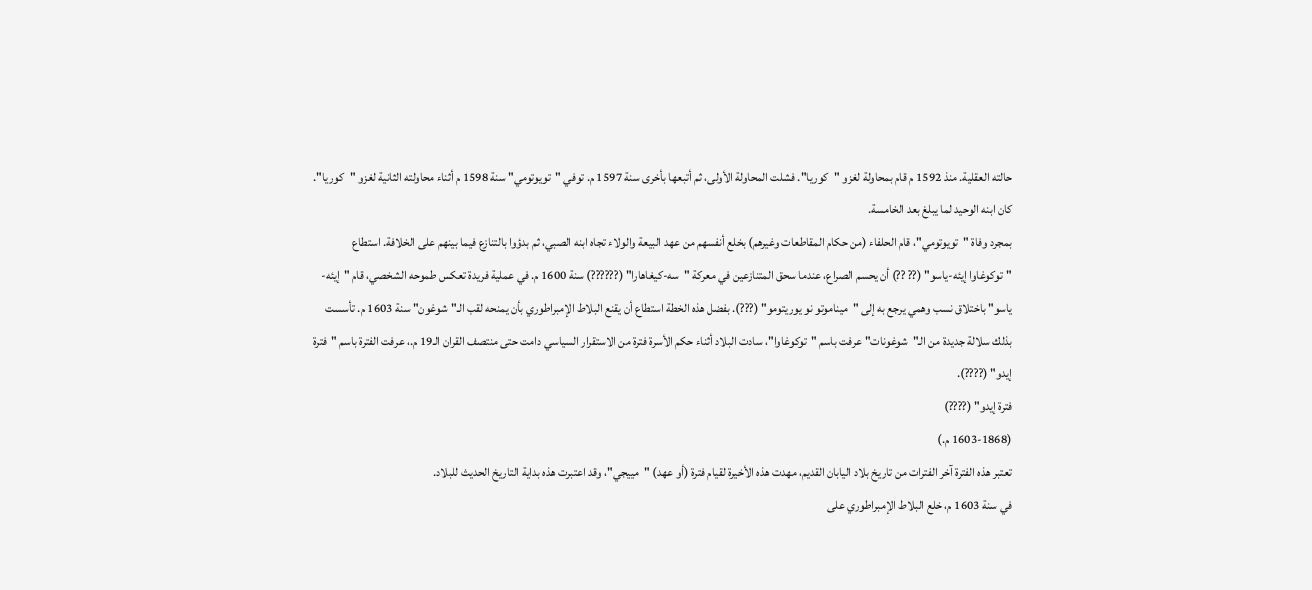حالته العقلية. منذ 1592 م قام بمحاولة لغزو "كوريا". فشلت المحاولة الأولى، ثم أتبعها بأخرى سنة 1597 م. توفي "تويوتومي" سنة 1598 م أثناء محاولته الثانية لغزو "كوريا". كان ابنه الوحيد لما يبلغ بعد الخامسة.
بمجرد وفاة "تويوتومي"، قام الحلفاء (من حكام المقاطعات وغيرهم) بخلع أنفسهم من عهد البيعة والولاء تجاه ابنه الصبي، ثم بدؤوا بالتنازع فيما بينهم على الخلافة. استطاع "توكوغاوا إيئه-ياسو" (?? ??) أن يحسم الصراع، عندما سحق المتنازعين في معركة "سه-كيغاهارا" (??????) سنة 1600 م. في عملية فريدة تعكس طموحه الشخصي، قام "إيئه-ياسو" باختلاق نسب وهمي يرجع به إلى "ميناموتو نو يوريتومو" (???). بفضل هذه الخطة استطاع أن يقنع البلاط الإمبراطوري بأن يمنحه لقب الـ"شوغون" سنة 1603 م. تأسست بذلك سلالة جديدة من الـ"شوغونات" عرفت باسم "توكوغاوا"، سادت البلاد أثناء حكم الأسرة فترة من الاستقرار السياسي دامت حتى منتصف القران الـ19 م.، عرفت الفترة باسم "فترة إيدو" (????).
فترة إيدو" (????)
(1603-1868 م.)
تعتبر هذه الفترة آخر الفترات من تاريخ بلاد اليابان القديم، مهدت هذه الأخيرة لقيام فترة (أو عهد) "مييجي"، وقد اعتبرت هذه بداية التاريخ الحديث للبلاد.
في سنة 1603 م، خلع البلاط الإمبراطوري على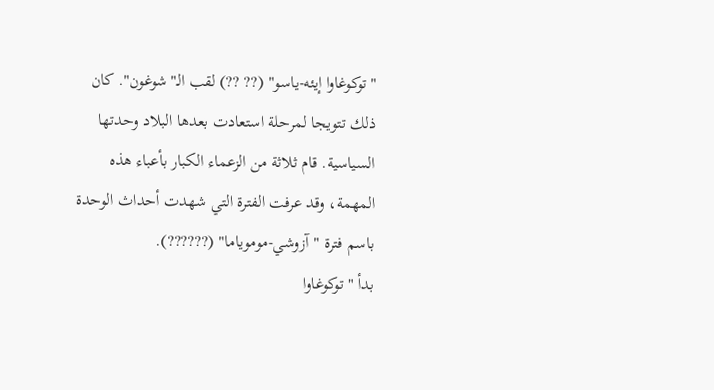"توكوغاوا إيئه-ياسو" (?? ??) لقب الـ"شوغون". كان ذلك تتويجا لمرحلة استعادت بعدها البلاد وحدتها السياسية. قام ثلاثة من الزعماء الكبار بأعباء هذه المهمة، وقد عرفت الفترة التي شهدت أحداث الوحدة باسم فترة "آزوشي-موموياما" (??????).
بدأ "توكوغاوا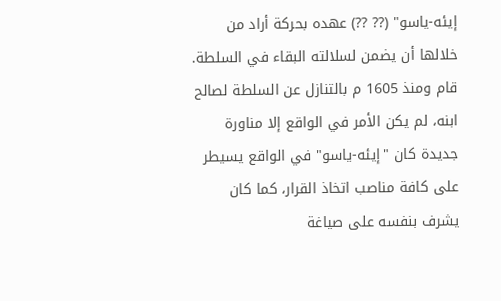إيئه-ياسو" (?? ??) عهده بحركة أراد من خلالها أن يضمن لسلالته البقاء في السلطة. قام ومنذ 1605 م بالتنازل عن السلطة لصالح ابنه، لم يكن الأمر في الواقع إلا مناورة جديدة كان "إيئه-ياسو" في الواقع يسيطر على كافة مناصب اتخاذ القرار، كما كان يشرف بنفسه على صياغة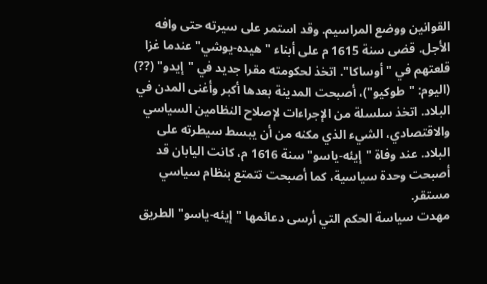القوانين ووضع المراسيم. وقد استمر على سيرته حتى وافه الأجل. قضى سنة 1615 م على أبناء "هيده-يوشي" عندما غزا قلعتهم في "أوساكا". اتخذ لحكومته مقرا جديد في "إيدو" (??) (اليوم: "طوكيو")، أصبحت المدينة بعدها أكبر وأغنى المدن في البلاد. اتخذ سلسلة من الإجراءات لإصلاح النظامين السياسي والاقتصادي، الشيء الذي مكنه من أن يبسط سيطرته على البلاد. عند وفاة "إيئه-ياسو"سنة 1616 م، كانت اليابان قد أصبحت وحدة سياسية، كما أصبحت تتمتع بنظام سياسي مستقر.
مهدت سياسة الحكم التي أرسى دعائمها "إيئه-ياسو" الطريق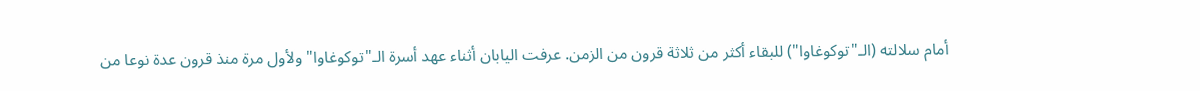أمام سلالته (الـ"توكوغاوا") للبقاء أكثر من ثلاثة قرون من الزمن. عرفت اليابان أثناء عهد أسرة الـ"توكوغاوا" ولأول مرة منذ قرون عدة نوعا من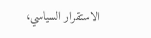الاستقرار السياسي،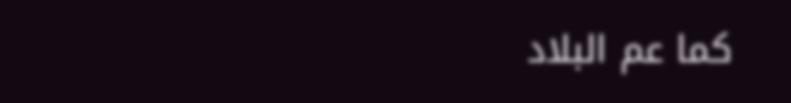كما عم البلاد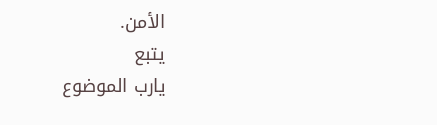الأمن.
يتبع
يارب الموضوع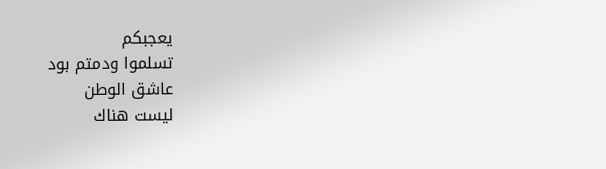يعجبكم
تسلموا ودمتم بود
عاشق الوطن
ليست هناك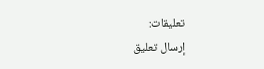تعليقات:
إرسال تعليق